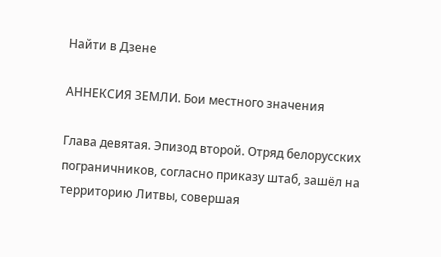Найти в Дзене

АННЕКСИЯ ЗЕМЛИ. Бои местного значения

Глава девятая. Эпизод второй. Отряд белорусских пограничников, согласно приказу штаб, зашёл на территорию Литвы, совершая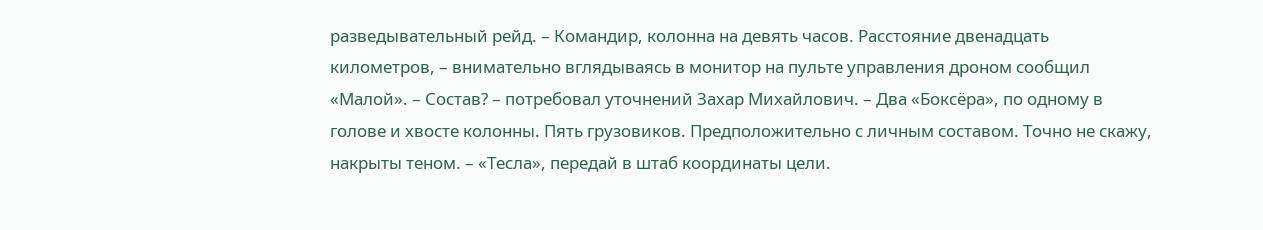разведывательный рейд. – Командир, колонна на девять часов. Расстояние двенадцать километров, – внимательно вглядываясь в монитор на пульте управления дроном сообщил «Малой». – Состав? – потребовал уточнений Захар Михайлович. – Два «Боксёра», по одному в голове и хвосте колонны. Пять грузовиков. Предположительно с личным составом. Точно не скажу, накрыты теном. – «Тесла», передай в штаб координаты цели.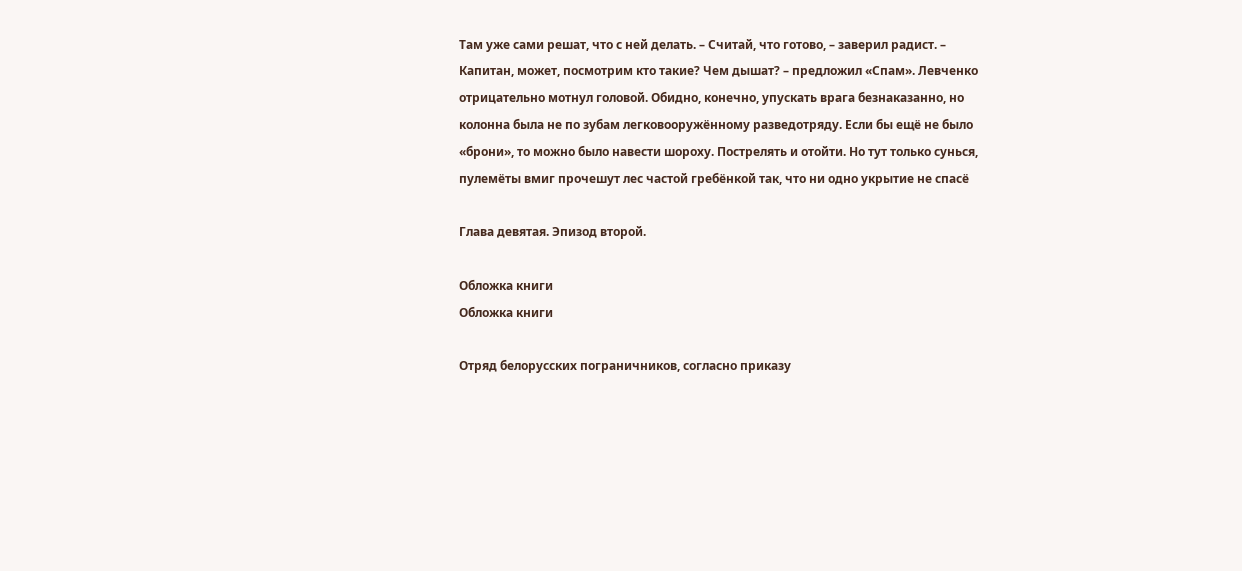Там уже сами решат, что с ней делать. – Считай, что готово, – заверил радист. – Капитан, может, посмотрим кто такие? Чем дышат? – предложил «Спам». Левченко отрицательно мотнул головой. Обидно, конечно, упускать врага безнаказанно, но колонна была не по зубам легковооружённому разведотряду. Если бы ещё не было «брони», то можно было навести шороху. Пострелять и отойти. Но тут только сунься, пулемёты вмиг прочешут лес частой гребёнкой так, что ни одно укрытие не спасё

Глава девятая. Эпизод второй.

Обложка книги
Обложка книги

Отряд белорусских пограничников, согласно приказу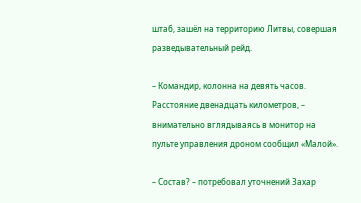штаб, зашёл на территорию Литвы, совершая разведывательный рейд.

– Командир, колонна на девять часов. Расстояние двенадцать километров, – внимательно вглядываясь в монитор на пульте управления дроном сообщил «Малой».

– Состав? – потребовал уточнений Захар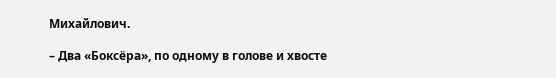Михайлович.

– Два «Боксёра», по одному в голове и хвосте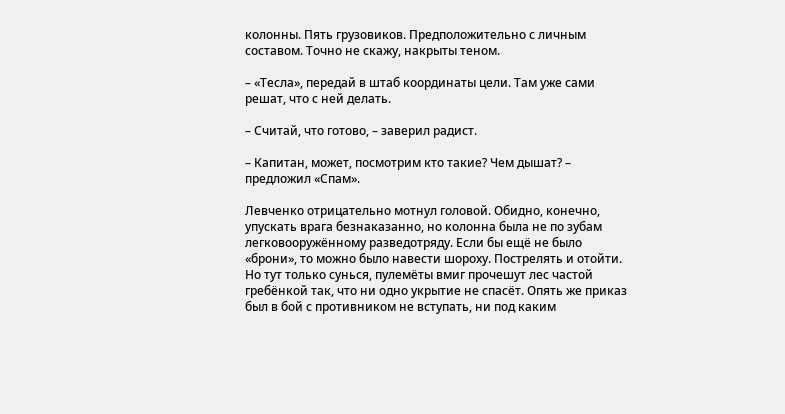колонны. Пять грузовиков. Предположительно с личным составом. Точно не скажу, накрыты теном.

– «Тесла», передай в штаб координаты цели. Там уже сами решат, что с ней делать.

– Считай, что готово, – заверил радист.

– Капитан, может, посмотрим кто такие? Чем дышат? – предложил «Спам».

Левченко отрицательно мотнул головой. Обидно, конечно, упускать врага безнаказанно, но колонна была не по зубам легковооружённому разведотряду. Если бы ещё не было «брони», то можно было навести шороху. Пострелять и отойти. Но тут только сунься, пулемёты вмиг прочешут лес частой гребёнкой так, что ни одно укрытие не спасёт. Опять же приказ был в бой с противником не вступать, ни под каким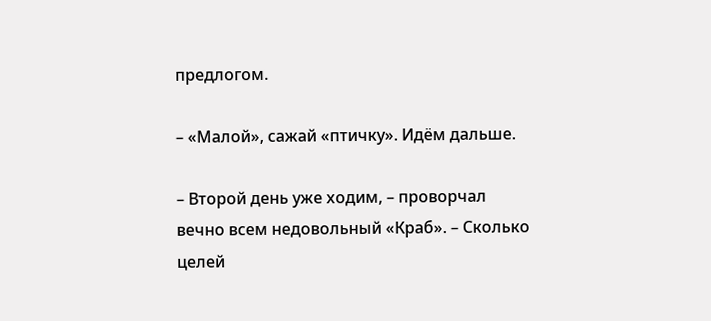предлогом.

– «Малой», сажай «птичку». Идём дальше.

– Второй день уже ходим, – проворчал вечно всем недовольный «Краб». – Сколько целей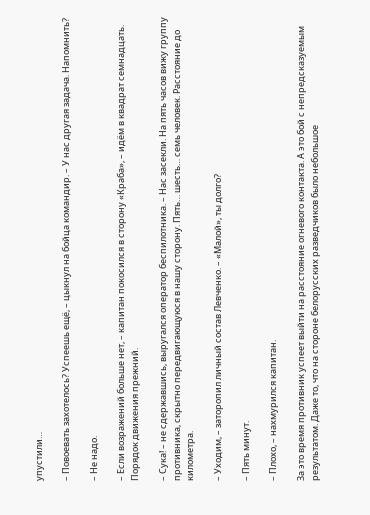упустили…

– Повоевать захотелось? Успеешь ещё, – цыкнул на бойца командир. – У нас другая задача. Напомнить?

– Не надо.

– Если возражений больше нет, – капитан покосился в сторону «Краба», – идём в квадрат семнадцать. Порядок движения прежний.

– Сука! – не сдержавшись, выругался оператор беспилотника. – Нас засекли. На пять часов вижу группу противника, скрытно передвигающуюся в нашу сторону. Пять… шесть… семь человек. Расстояние до километра.

– Уходим, – заторопил личный состав Левченко. – «Малой», ты долго?

– Пять минут.

– Плохо, – нахмурился капитан.

За это время противник успеет выйти на расстояние огневого контакта. А это бой с непредсказуемым результатом. Даже то, что на стороне белорусских разведчиков было небольшое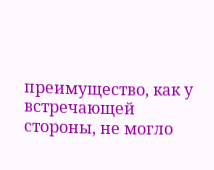преимущество, как у встречающей стороны, не могло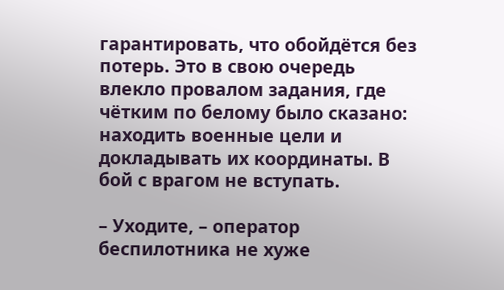гарантировать, что обойдётся без потерь. Это в свою очередь влекло провалом задания, где чётким по белому было сказано: находить военные цели и докладывать их координаты. В бой с врагом не вступать.

– Уходите, – оператор беспилотника не хуже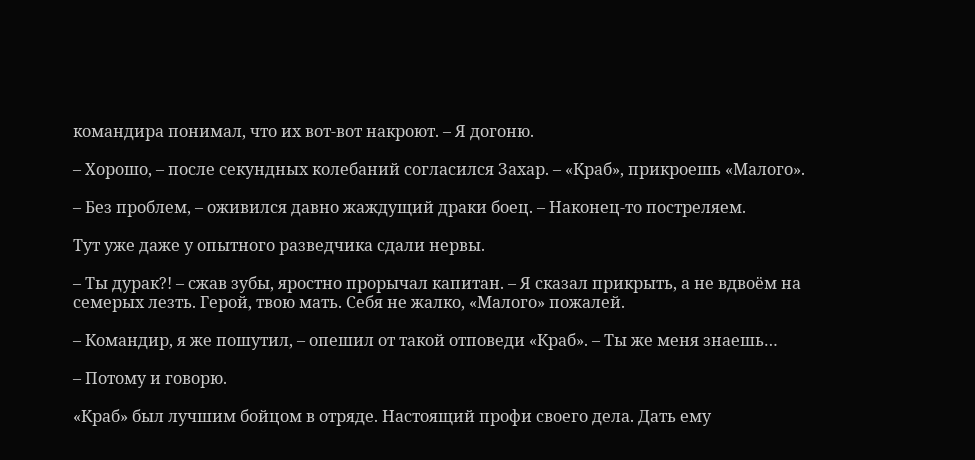командира понимал, что их вот-вот накроют. – Я догоню.

– Хорошо, – после секундных колебаний согласился Захар. – «Краб», прикроешь «Малого».

– Без проблем, – оживился давно жаждущий драки боец. – Наконец-то постреляем.

Тут уже даже у опытного разведчика сдали нервы.

– Ты дурак?! – сжав зубы, яростно прорычал капитан. – Я сказал прикрыть, а не вдвоём на семерых лезть. Герой, твою мать. Себя не жалко, «Малого» пожалей.

– Командир, я же пошутил, – опешил от такой отповеди «Краб». – Ты же меня знаешь…

– Потому и говорю.

«Краб» был лучшим бойцом в отряде. Настоящий профи своего дела. Дать ему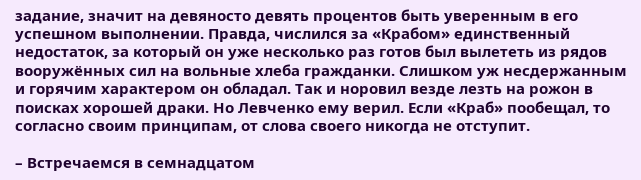задание, значит на девяносто девять процентов быть уверенным в его успешном выполнении. Правда, числился за «Крабом» единственный недостаток, за который он уже несколько раз готов был вылететь из рядов вооружённых сил на вольные хлеба гражданки. Слишком уж несдержанным и горячим характером он обладал. Так и норовил везде лезть на рожон в поисках хорошей драки. Но Левченко ему верил. Если «Краб» пообещал, то согласно своим принципам, от слова своего никогда не отступит.

– Встречаемся в семнадцатом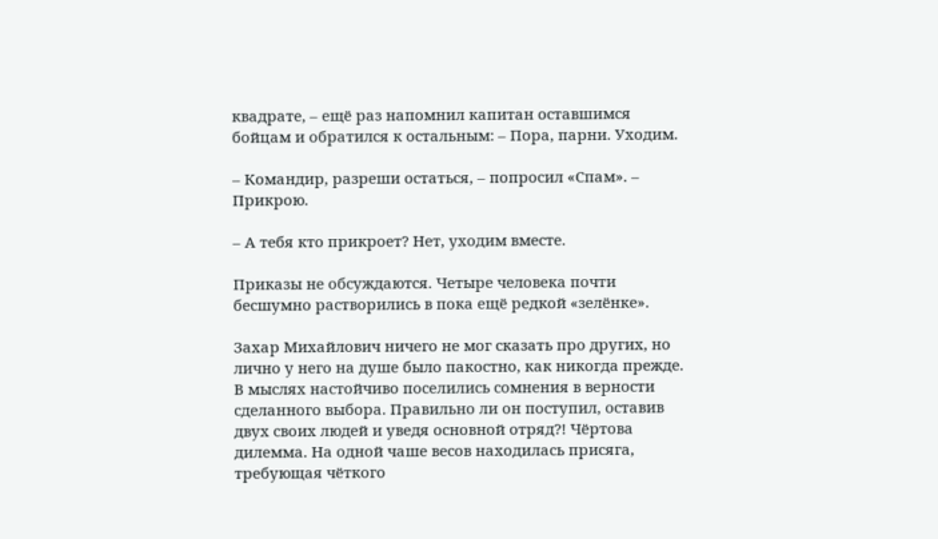квадрате, – ещё раз напомнил капитан оставшимся бойцам и обратился к остальным: – Пора, парни. Уходим.

– Командир, разреши остаться, – попросил «Спам». – Прикрою.

– А тебя кто прикроет? Нет, уходим вместе.

Приказы не обсуждаются. Четыре человека почти бесшумно растворились в пока ещё редкой «зелёнке».

Захар Михайлович ничего не мог сказать про других, но лично у него на душе было пакостно, как никогда прежде. В мыслях настойчиво поселились сомнения в верности сделанного выбора. Правильно ли он поступил, оставив двух своих людей и уведя основной отряд?! Чёртова дилемма. На одной чаше весов находилась присяга, требующая чёткого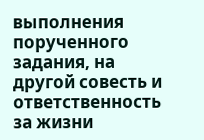выполнения порученного задания, на другой совесть и ответственность за жизни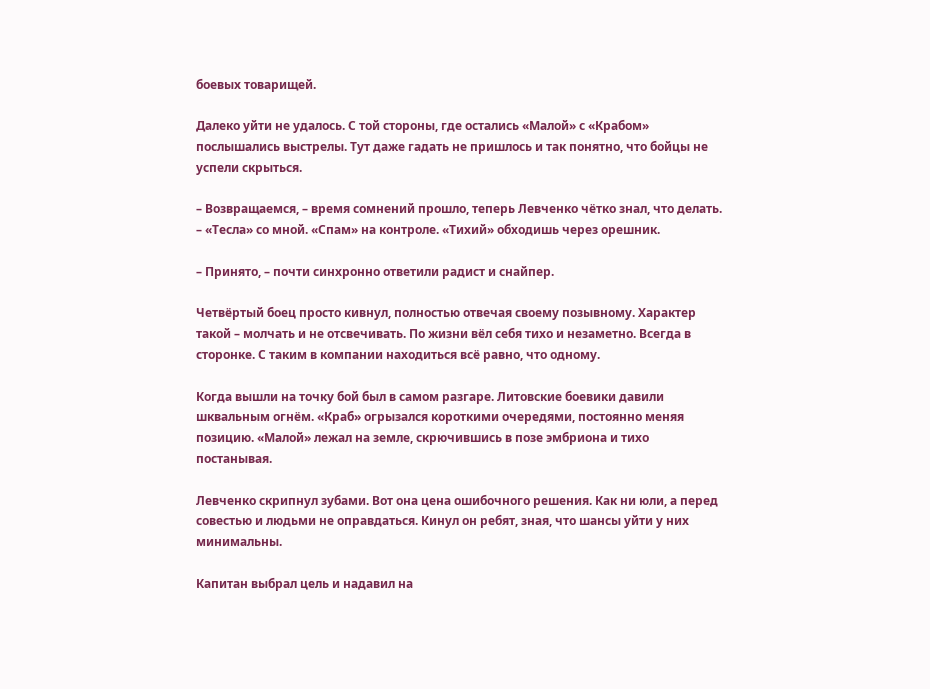боевых товарищей.

Далеко уйти не удалось. С той стороны, где остались «Малой» с «Крабом» послышались выстрелы. Тут даже гадать не пришлось и так понятно, что бойцы не успели скрыться.

– Возвращаемся, – время сомнений прошло, теперь Левченко чётко знал, что делать. – «Тесла» со мной. «Спам» на контроле. «Тихий» обходишь через орешник.

– Принято, – почти синхронно ответили радист и снайпер.

Четвёртый боец просто кивнул, полностью отвечая своему позывному. Характер такой – молчать и не отсвечивать. По жизни вёл себя тихо и незаметно. Всегда в сторонке. С таким в компании находиться всё равно, что одному.

Когда вышли на точку бой был в самом разгаре. Литовские боевики давили шквальным огнём. «Краб» огрызался короткими очередями, постоянно меняя позицию. «Малой» лежал на земле, скрючившись в позе эмбриона и тихо постанывая.

Левченко скрипнул зубами. Вот она цена ошибочного решения. Как ни юли, а перед совестью и людьми не оправдаться. Кинул он ребят, зная, что шансы уйти у них минимальны.

Капитан выбрал цель и надавил на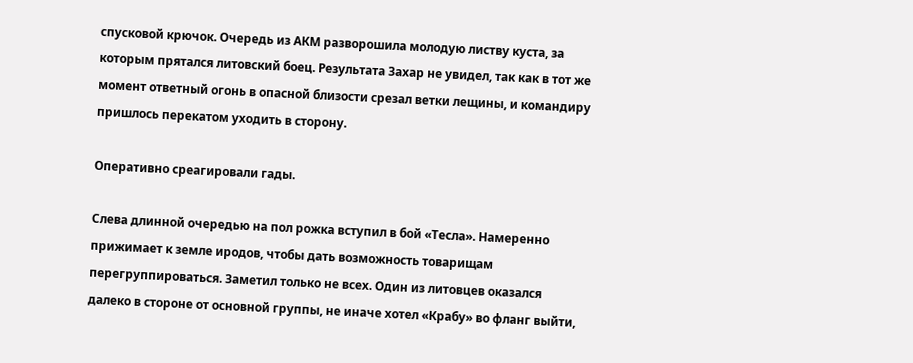спусковой крючок. Очередь из АКМ разворошила молодую листву куста, за которым прятался литовский боец. Результата Захар не увидел, так как в тот же момент ответный огонь в опасной близости срезал ветки лещины, и командиру пришлось перекатом уходить в сторону.

Оперативно среагировали гады.

Слева длинной очередью на пол рожка вступил в бой «Тесла». Намеренно прижимает к земле иродов, чтобы дать возможность товарищам перегруппироваться. Заметил только не всех. Один из литовцев оказался далеко в стороне от основной группы, не иначе хотел «Крабу» во фланг выйти,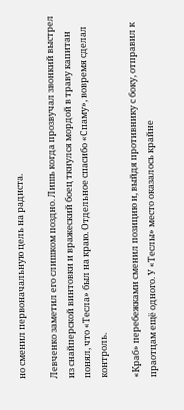но сменил первоначальную цель на радиста.

Левченко заметил его слишком поздно. Лишь когда прозвучал звонкий выстрел из снайперской винтовки и вражеский боец ткнулся мордой в траву капитан понял, что «Тесла» был на краю. Отдельное спасибо «Спаму», вовремя сделал контроль.

«Краб» перебежками сменил позицию и, выйдя противнику с боку, отправил к праотцам ещё одного. У «Теслы» место оказалось крайне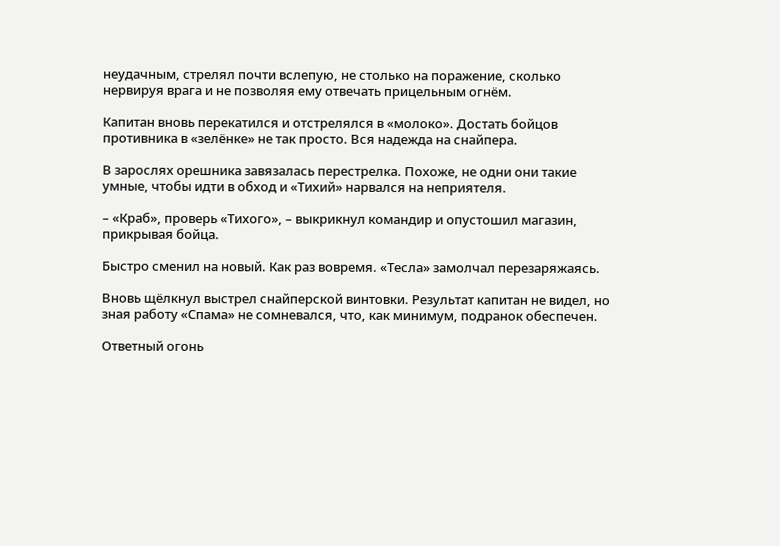неудачным, стрелял почти вслепую, не столько на поражение, сколько нервируя врага и не позволяя ему отвечать прицельным огнём.

Капитан вновь перекатился и отстрелялся в «молоко». Достать бойцов противника в «зелёнке» не так просто. Вся надежда на снайпера.

В зарослях орешника завязалась перестрелка. Похоже, не одни они такие умные, чтобы идти в обход и «Тихий» нарвался на неприятеля.

– «Краб», проверь «Тихого», – выкрикнул командир и опустошил магазин, прикрывая бойца.

Быстро сменил на новый. Как раз вовремя. «Тесла» замолчал перезаряжаясь.

Вновь щёлкнул выстрел снайперской винтовки. Результат капитан не видел, но зная работу «Спама» не сомневался, что, как минимум, подранок обеспечен.

Ответный огонь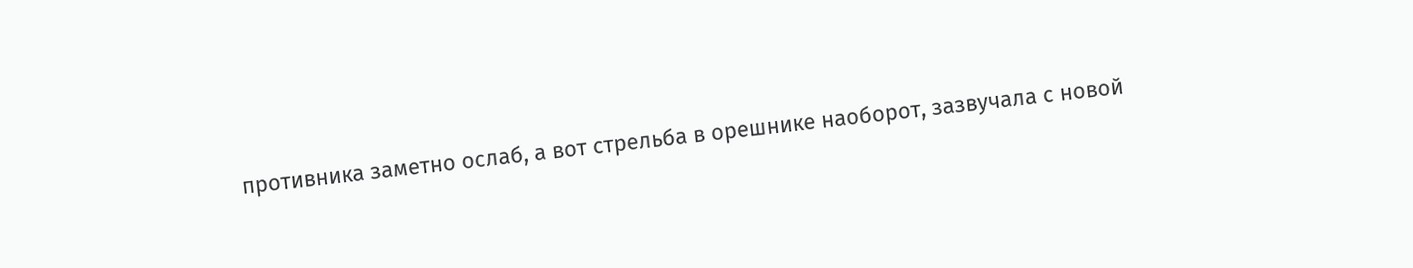противника заметно ослаб, а вот стрельба в орешнике наоборот, зазвучала с новой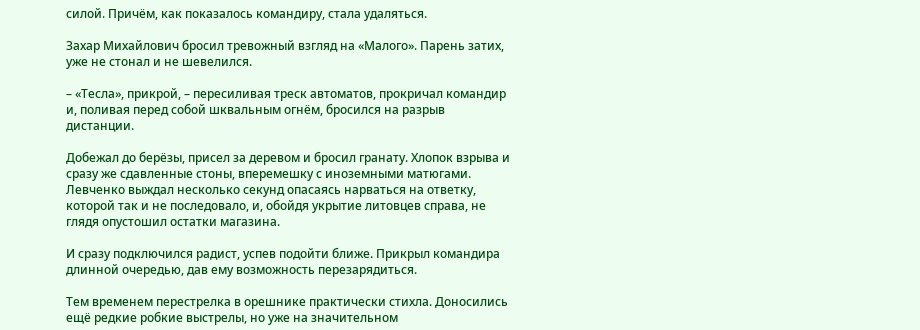силой. Причём, как показалось командиру, стала удаляться.

Захар Михайлович бросил тревожный взгляд на «Малого». Парень затих, уже не стонал и не шевелился.

– «Тесла», прикрой, – пересиливая треск автоматов, прокричал командир и, поливая перед собой шквальным огнём, бросился на разрыв дистанции.

Добежал до берёзы, присел за деревом и бросил гранату. Хлопок взрыва и сразу же сдавленные стоны, вперемешку с иноземными матюгами. Левченко выждал несколько секунд опасаясь нарваться на ответку, которой так и не последовало, и, обойдя укрытие литовцев справа, не глядя опустошил остатки магазина.

И сразу подключился радист, успев подойти ближе. Прикрыл командира длинной очередью, дав ему возможность перезарядиться.

Тем временем перестрелка в орешнике практически стихла. Доносились ещё редкие робкие выстрелы, но уже на значительном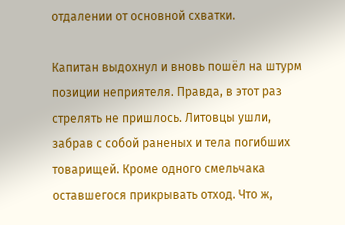отдалении от основной схватки.

Капитан выдохнул и вновь пошёл на штурм позиции неприятеля. Правда, в этот раз стрелять не пришлось. Литовцы ушли, забрав с собой раненых и тела погибших товарищей. Кроме одного смельчака оставшегося прикрывать отход. Что ж,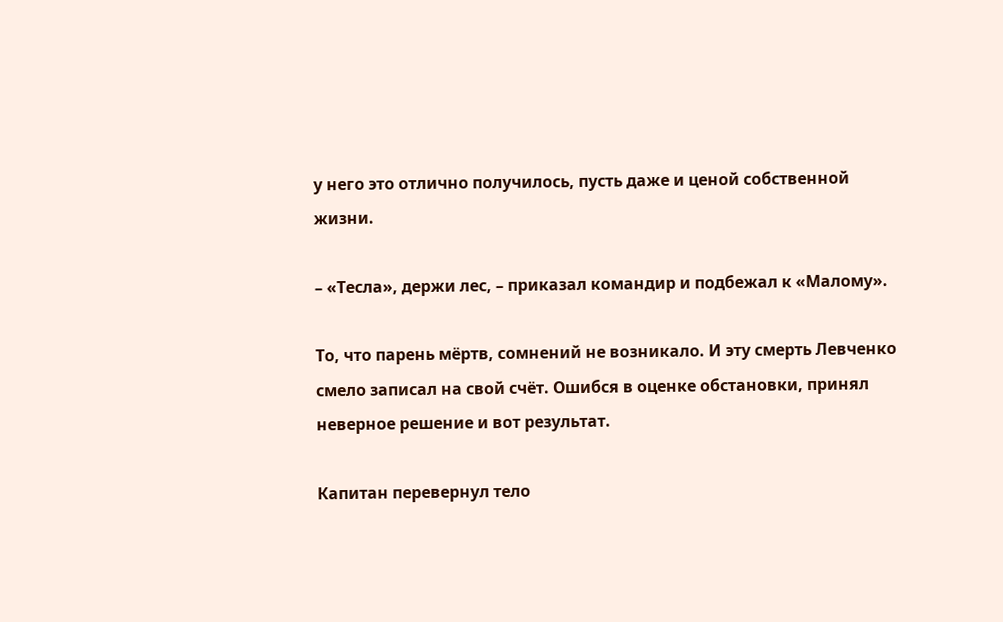у него это отлично получилось, пусть даже и ценой собственной жизни.

– «Тесла», держи лес, – приказал командир и подбежал к «Малому».

То, что парень мёртв, сомнений не возникало. И эту смерть Левченко смело записал на свой счёт. Ошибся в оценке обстановки, принял неверное решение и вот результат.

Капитан перевернул тело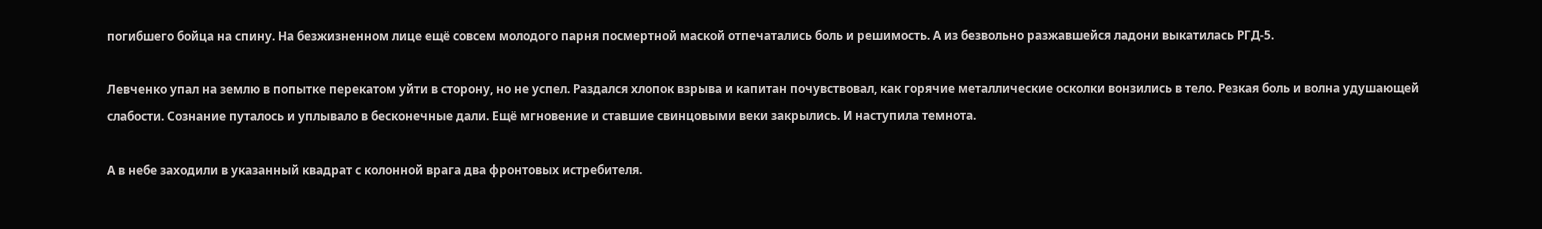погибшего бойца на спину. На безжизненном лице ещё совсем молодого парня посмертной маской отпечатались боль и решимость. А из безвольно разжавшейся ладони выкатилась РГД-5.

Левченко упал на землю в попытке перекатом уйти в сторону, но не успел. Раздался хлопок взрыва и капитан почувствовал, как горячие металлические осколки вонзились в тело. Резкая боль и волна удушающей слабости. Сознание путалось и уплывало в бесконечные дали. Ещё мгновение и ставшие свинцовыми веки закрылись. И наступила темнота.

А в небе заходили в указанный квадрат с колонной врага два фронтовых истребителя.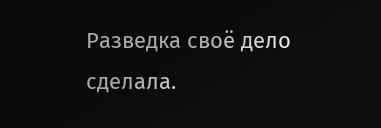Разведка своё дело сделала.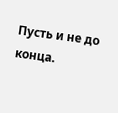Пусть и не до конца.